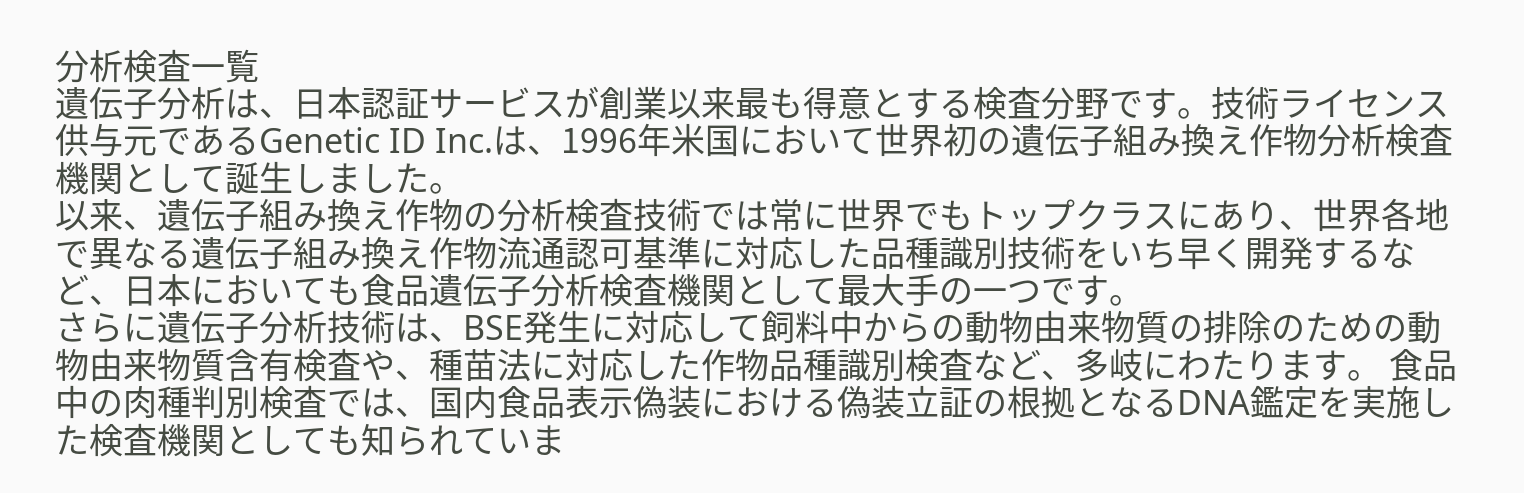分析検査一覧
遺伝子分析は、日本認証サービスが創業以来最も得意とする検査分野です。技術ライセンス供与元であるGenetic ID Inc.は、1996年米国において世界初の遺伝子組み換え作物分析検査機関として誕生しました。
以来、遺伝子組み換え作物の分析検査技術では常に世界でもトップクラスにあり、世界各地で異なる遺伝子組み換え作物流通認可基準に対応した品種識別技術をいち早く開発するなど、日本においても食品遺伝子分析検査機関として最大手の一つです。
さらに遺伝子分析技術は、BSE発生に対応して飼料中からの動物由来物質の排除のための動物由来物質含有検査や、種苗法に対応した作物品種識別検査など、多岐にわたります。 食品中の肉種判別検査では、国内食品表示偽装における偽装立証の根拠となるDNA鑑定を実施した検査機関としても知られていま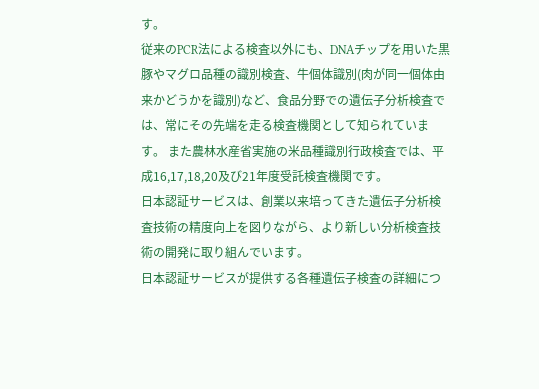す。
従来のPCR法による検査以外にも、DNAチップを用いた黒豚やマグロ品種の識別検査、牛個体識別(肉が同一個体由来かどうかを識別)など、食品分野での遺伝子分析検査では、常にその先端を走る検査機関として知られています。 また農林水産省実施の米品種識別行政検査では、平成16,17,18,20及び21年度受託検査機関です。
日本認証サービスは、創業以来培ってきた遺伝子分析検査技術の精度向上を図りながら、より新しい分析検査技術の開発に取り組んでいます。
日本認証サービスが提供する各種遺伝子検査の詳細につ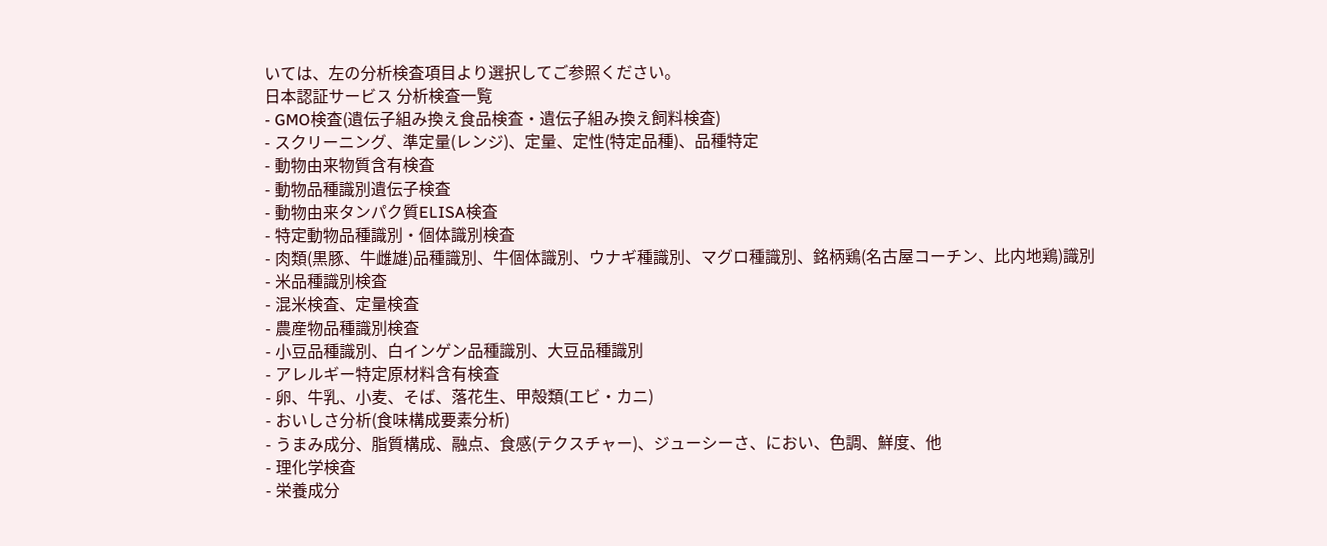いては、左の分析検査項目より選択してご参照ください。
日本認証サービス 分析検査一覧
- GMO検査(遺伝子組み換え食品検査・遺伝子組み換え飼料検査)
- スクリーニング、準定量(レンジ)、定量、定性(特定品種)、品種特定
- 動物由来物質含有検査
- 動物品種識別遺伝子検査
- 動物由来タンパク質ELISA検査
- 特定動物品種識別・個体識別検査
- 肉類(黒豚、牛雌雄)品種識別、牛個体識別、ウナギ種識別、マグロ種識別、銘柄鶏(名古屋コーチン、比内地鶏)識別
- 米品種識別検査
- 混米検査、定量検査
- 農産物品種識別検査
- 小豆品種識別、白インゲン品種識別、大豆品種識別
- アレルギー特定原材料含有検査
- 卵、牛乳、小麦、そば、落花生、甲殻類(エビ・カニ)
- おいしさ分析(食味構成要素分析)
- うまみ成分、脂質構成、融点、食感(テクスチャー)、ジューシーさ、におい、色調、鮮度、他
- 理化学検査
- 栄養成分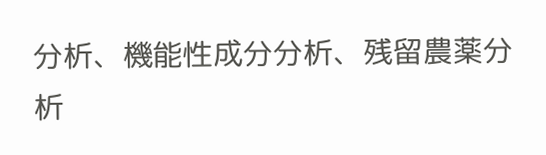分析、機能性成分分析、残留農薬分析